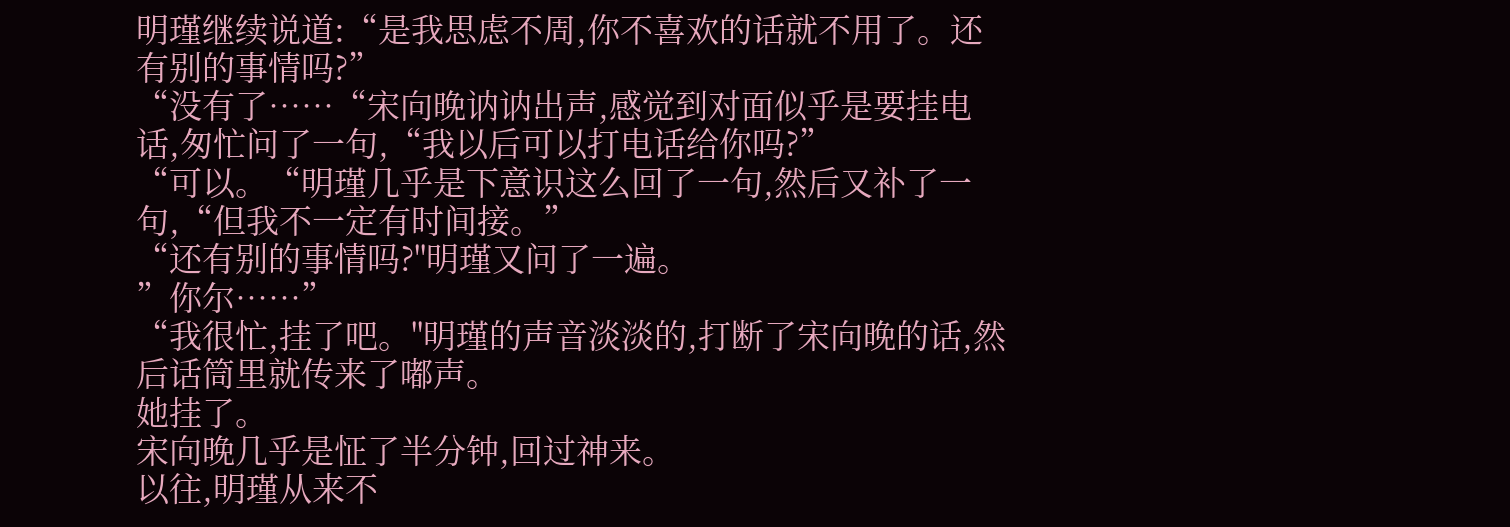明瑾继续说道:“是我思虑不周,你不喜欢的话就不用了。还有别的事情吗?”
“没有了……“宋向晚讷讷出声,感觉到对面似乎是要挂电话,匆忙问了一句,“我以后可以打电话给你吗?”
“可以。“明瑾几乎是下意识这么回了一句,然后又补了一句,“但我不一定有时间接。”
“还有别的事情吗?"明瑾又问了一遍。
”你尔……”
“我很忙,挂了吧。"明瑾的声音淡淡的,打断了宋向晚的话,然后话筒里就传来了嘟声。
她挂了。
宋向晚几乎是怔了半分钟,回过神来。
以往,明瑾从来不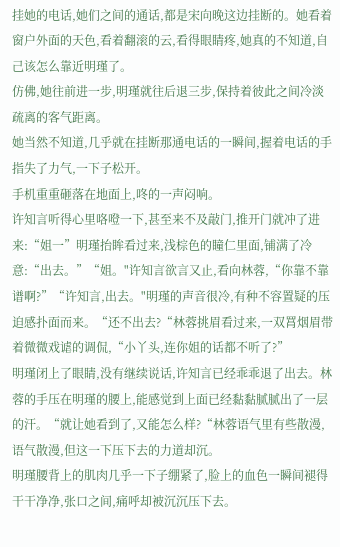挂她的电话,她们之间的通话,都是宋向晚这边挂断的。她看着窗户外面的天色,看着翻滚的云,看得眼睛疼,她真的不知道,自己该怎么靠近明瑾了。
仿佛,她往前进一步,明瑾就往后退三步,保持着彼此之间冷淡疏离的客气距离。
她当然不知道,几乎就在挂断那通电话的一瞬间,握着电话的手指失了力气,一下子松开。
手机重重砸落在地面上,咚的一声闷响。
许知言听得心里咯噔一下,甚至来不及敲门,推开门就冲了进来:“姐一”明瑾抬眸看过来,浅棕色的瞳仁里面,铺满了冷意:“出去。”“姐。"许知言欲言又止,看向林蓉,“你靠不靠谱啊?”“许知言,出去。"明瑾的声音很冷,有种不容置疑的压迫感扑面而来。“还不出去?“林蓉挑眉看过来,一双罥烟眉带着微微戏谑的调侃,“小丫头,连你姐的话都不听了?”
明瑾闭上了眼睛,没有继续说话,许知言已经乖乖退了出去。林蓉的手压在明瑾的腰上,能感觉到上面已经黏黏腻腻出了一层的汗。“就让她看到了,又能怎么样?“林蓉语气里有些散漫,语气散漫,但这一下压下去的力道却沉。
明瑾腰背上的肌肉几乎一下子绷紧了,脸上的血色一瞬间褪得干干净净,张口之间,痛呼却被沉沉压下去。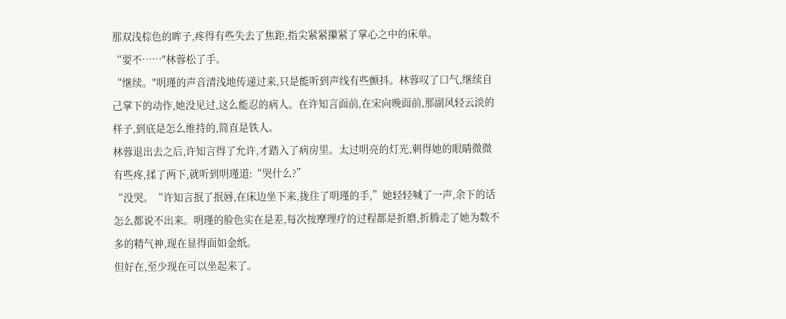那双浅棕色的眸子,疼得有些失去了焦距,指尖紧紧攥紧了掌心之中的床单。
“要不……"林蓉松了手。
“继续。"明瑾的声音清浅地传递过来,只是能听到声线有些颤抖。林蓉叹了口气,继续自己掌下的动作,她没见过,这么能忍的病人。在许知言面前,在宋向晚面前,那副风轻云淡的样子,到底是怎么维持的,简直是铁人。
林蓉退出去之后,许知言得了允许,才踏入了病房里。太过明亮的灯光,刺得她的眼睛微微有些疼,揉了两下,就听到明瑾道:“哭什么?”
“没哭。“许知言抿了抿唇,在床边坐下来,拢住了明瑾的手,”她轻轻喊了一声,余下的话怎么都说不出来。明瑾的脸色实在是差,每次按摩理疗的过程都是折磨,折腾走了她为数不多的精气神,现在显得面如金纸。
但好在,至少现在可以坐起来了。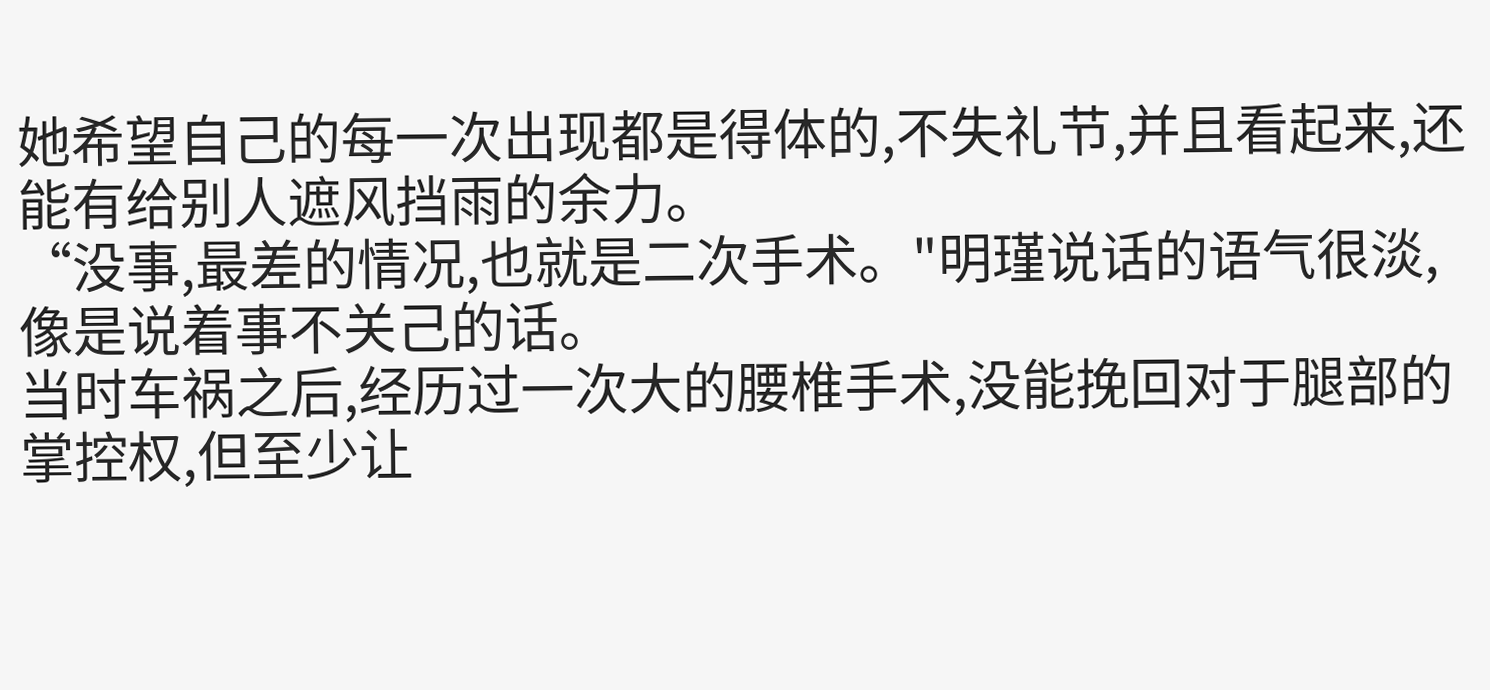她希望自己的每一次出现都是得体的,不失礼节,并且看起来,还能有给别人遮风挡雨的余力。
“没事,最差的情况,也就是二次手术。"明瑾说话的语气很淡,像是说着事不关己的话。
当时车祸之后,经历过一次大的腰椎手术,没能挽回对于腿部的掌控权,但至少让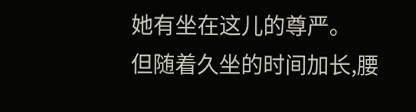她有坐在这儿的尊严。
但随着久坐的时间加长,腰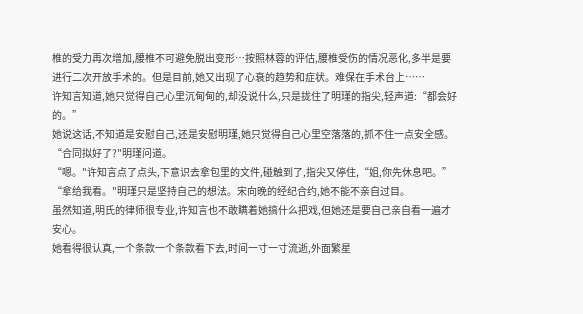椎的受力再次增加,腰椎不可避免脱出变形…按照林蓉的评估,腰椎受伤的情况恶化,多半是要进行二次开放手术的。但是目前,她又出现了心衰的趋势和症状。难保在手术台上……
许知言知道,她只觉得自己心里沉甸甸的,却没说什么,只是拢住了明瑾的指尖,轻声道:“都会好的。”
她说这话,不知道是安慰自己,还是安慰明瑾,她只觉得自己心里空落落的,抓不住一点安全感。
“合同拟好了?"明瑾问道。
“嗯。"许知言点了点头,下意识去拿包里的文件,碰触到了,指尖又停住,“姐,你先休息吧。”
“拿给我看。"明瑾只是坚持自己的想法。宋向晚的经纪合约,她不能不亲自过目。
虽然知道,明氏的律师很专业,许知言也不敢瞒着她搞什么把戏,但她还是要自己亲自看一遍才安心。
她看得很认真,一个条款一个条款看下去,时间一寸一寸流逝,外面繁星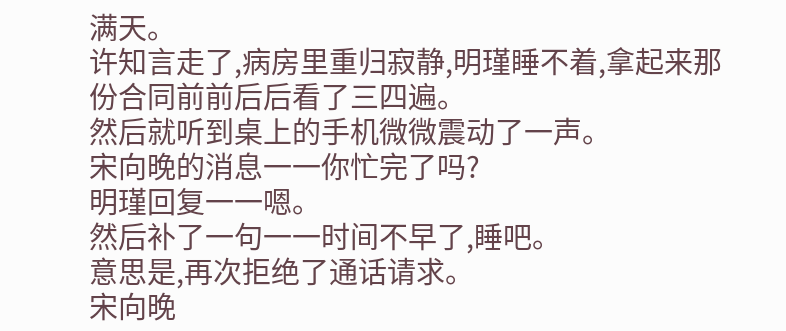满天。
许知言走了,病房里重归寂静,明瑾睡不着,拿起来那份合同前前后后看了三四遍。
然后就听到桌上的手机微微震动了一声。
宋向晚的消息一一你忙完了吗?
明瑾回复一一嗯。
然后补了一句一一时间不早了,睡吧。
意思是,再次拒绝了通话请求。
宋向晚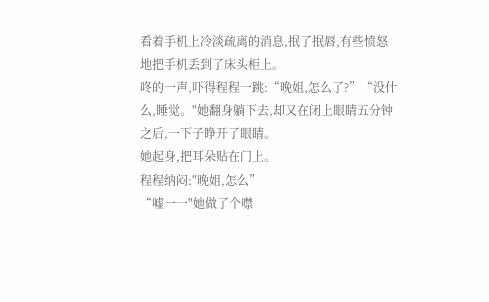看着手机上冷淡疏离的消息,抿了抿唇,有些愤怒地把手机丢到了床头柜上。
咚的一声,吓得程程一跳:“晚姐,怎么了?”“没什么,睡觉。"她翻身躺下去,却又在闭上眼睛五分钟之后,一下子睁开了眼睛。
她起身,把耳朵贴在门上。
程程纳闷:"晚姐,怎么”
“嘘一一"她做了个噤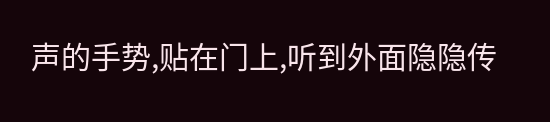声的手势,贴在门上,听到外面隐隐传